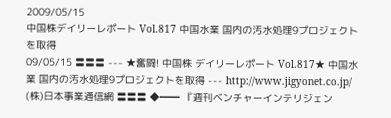2009/05/15
中国株デイリーレポート Vol.817 中国水業 国内の汚水処理9プロジェクトを取得
09/05/15 〓〓〓 --- ★奮闘! 中国株 デイリーレポート Vol.817★ 中国水業 国内の汚水処理9プロジェクトを取得 --- http://www.jigyonet.co.jp/ (株)日本事業通信網 〓〓〓 ◆━━ 『週刊ベンチャーインテリジェン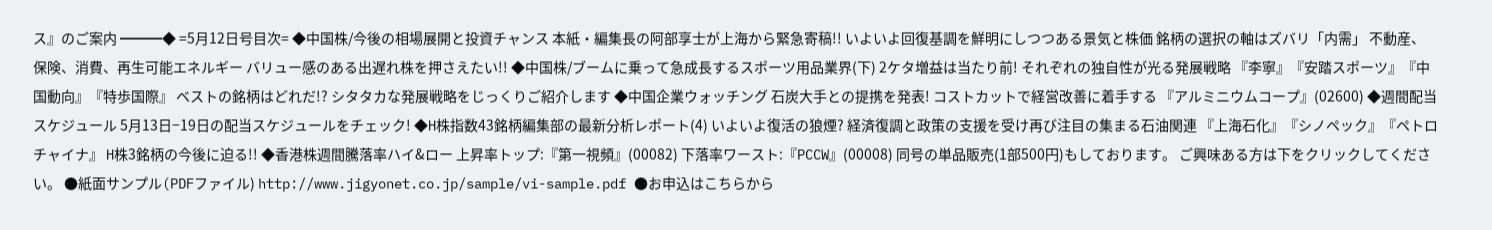ス』のご案内 ━━━◆ =5月12日号目次= ◆中国株/今後の相場展開と投資チャンス 本紙・編集長の阿部享士が上海から緊急寄稿!! いよいよ回復基調を鮮明にしつつある景気と株価 銘柄の選択の軸はズバリ「内需」 不動産、保険、消費、再生可能エネルギー バリュー感のある出遅れ株を押さえたい!! ◆中国株/ブームに乗って急成長するスポーツ用品業界(下) 2ケタ増益は当たり前! それぞれの独自性が光る発展戦略 『李寧』『安踏スポーツ』『中国動向』『特歩国際』 ベストの銘柄はどれだ!? シタタカな発展戦略をじっくりご紹介します ◆中国企業ウォッチング 石炭大手との提携を発表! コストカットで経営改善に着手する 『アルミニウムコープ』(02600) ◆週間配当スケジュール 5月13日−19日の配当スケジュールをチェック! ◆H株指数43銘柄編集部の最新分析レポート(4) いよいよ復活の狼煙? 経済復調と政策の支援を受け再び注目の集まる石油関連 『上海石化』『シノペック』『ペトロチャイナ』 H株3銘柄の今後に迫る!! ◆香港株週間騰落率ハイ&ロー 上昇率トップ:『第一視頻』(00082) 下落率ワースト:『PCCW』(00008) 同号の単品販売(1部500円)もしております。 ご興味ある方は下をクリックしてください。 ●紙面サンプル(PDFファイル) http://www.jigyonet.co.jp/sample/vi-sample.pdf ●お申込はこちらから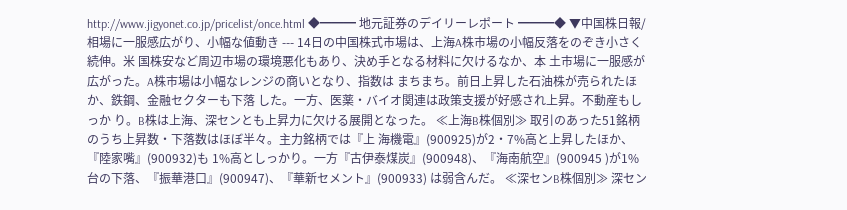http://www.jigyonet.co.jp/pricelist/once.html ◆━━━ 地元証券のデイリーレポート ━━━◆ ▼中国株日報/相場に一服感広がり、小幅な値動き --- 14日の中国株式市場は、上海A株市場の小幅反落をのぞき小さく続伸。米 国株安など周辺市場の環境悪化もあり、決め手となる材料に欠けるなか、本 土市場に一服感が広がった。A株市場は小幅なレンジの商いとなり、指数は まちまち。前日上昇した石油株が売られたほか、鉄鋼、金融セクターも下落 した。一方、医薬・バイオ関連は政策支援が好感され上昇。不動産もしっか り。B株は上海、深センとも上昇力に欠ける展開となった。 ≪上海B株個別≫ 取引のあった51銘柄のうち上昇数・下落数はほぼ半々。主力銘柄では『上 海機電』(900925)が2・7%高と上昇したほか、『陸家嘴』(900932)も 1%高としっかり。一方『古伊泰煤炭』(900948)、『海南航空』(900945 )が1%台の下落、『振華港口』(900947)、『華新セメント』(900933) は弱含んだ。 ≪深センB株個別≫ 深セン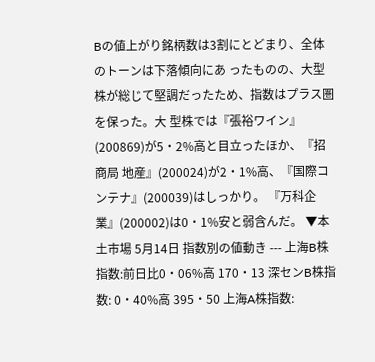Bの値上がり銘柄数は3割にとどまり、全体のトーンは下落傾向にあ ったものの、大型株が総じて堅調だったため、指数はプラス圏を保った。大 型株では『張裕ワイン』(200869)が5・2%高と目立ったほか、『招商局 地産』(200024)が2・1%高、『国際コンテナ』(200039)はしっかり。 『万科企業』(200002)は0・1%安と弱含んだ。 ▼本土市場 5月14日 指数別の値動き --- 上海B株指数:前日比0・06%高 170・13 深センB株指数: 0・40%高 395・50 上海A株指数: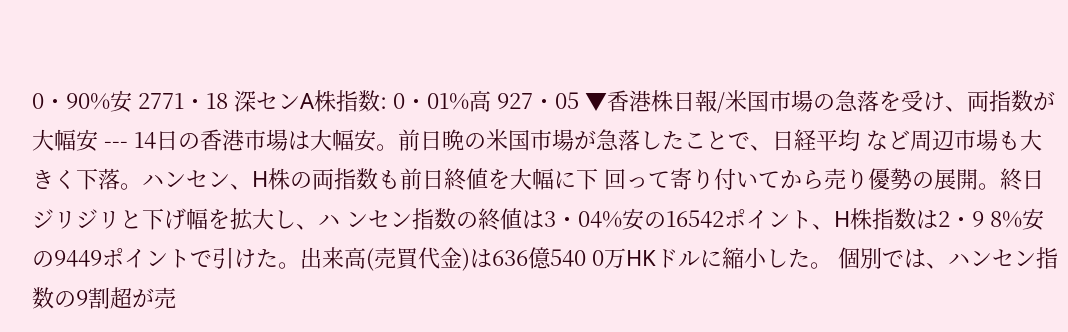0・90%安 2771・18 深センA株指数: 0・01%高 927・05 ▼香港株日報/米国市場の急落を受け、両指数が大幅安 --- 14日の香港市場は大幅安。前日晩の米国市場が急落したことで、日経平均 など周辺市場も大きく下落。ハンセン、H株の両指数も前日終値を大幅に下 回って寄り付いてから売り優勢の展開。終日ジリジリと下げ幅を拡大し、ハ ンセン指数の終値は3・04%安の16542ポイント、H株指数は2・9 8%安の9449ポイントで引けた。出来高(売買代金)は636億540 0万HKドルに縮小した。 個別では、ハンセン指数の9割超が売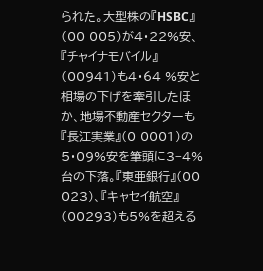られた。大型株の『HSBC』(00 005)が4・22%安、『チャイナモバイル』(00941)も4・64 %安と相場の下げを牽引したほか、地場不動産セクターも『長江実業』(0 0001)の5・09%安を筆頭に3−4%台の下落。『東亜銀行』(00 023)、『キャセイ航空』(00293)も5%を超える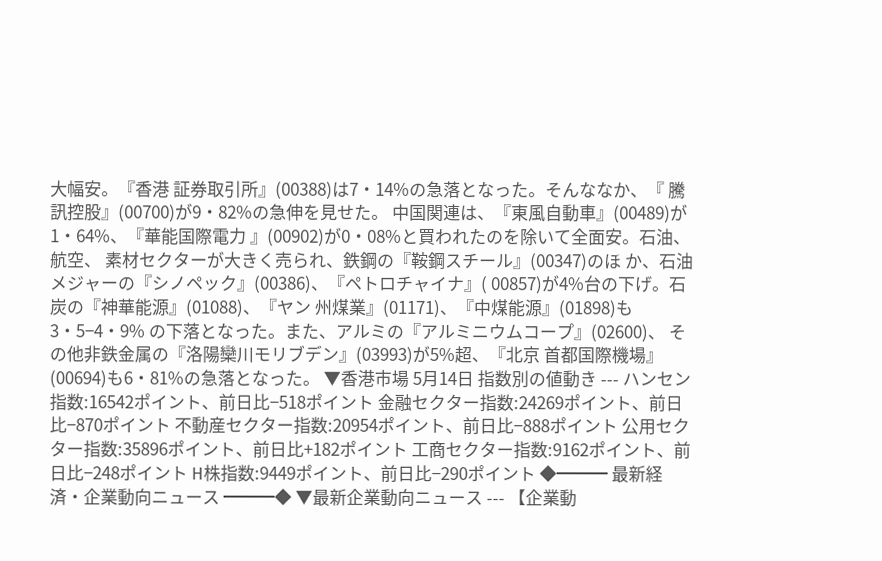大幅安。『香港 証券取引所』(00388)は7・14%の急落となった。そんななか、『 騰訊控股』(00700)が9・82%の急伸を見せた。 中国関連は、『東風自動車』(00489)が1・64%、『華能国際電力 』(00902)が0・08%と買われたのを除いて全面安。石油、航空、 素材セクターが大きく売られ、鉄鋼の『鞍鋼スチール』(00347)のほ か、石油メジャーの『シノペック』(00386)、『ペトロチャイナ』( 00857)が4%台の下げ。石炭の『神華能源』(01088)、『ヤン 州煤業』(01171)、『中煤能源』(01898)も3・5−4・9% の下落となった。また、アルミの『アルミニウムコープ』(02600)、 その他非鉄金属の『洛陽欒川モリブデン』(03993)が5%超、『北京 首都国際機場』(00694)も6・81%の急落となった。 ▼香港市場 5月14日 指数別の値動き --- ハンセン指数:16542ポイント、前日比−518ポイント 金融セクター指数:24269ポイント、前日比−870ポイント 不動産セクター指数:20954ポイント、前日比−888ポイント 公用セクター指数:35896ポイント、前日比+182ポイント 工商セクター指数:9162ポイント、前日比−248ポイント H株指数:9449ポイント、前日比−290ポイント ◆━━━ 最新経済・企業動向ニュース ━━━◆ ▼最新企業動向ニュース --- 【企業動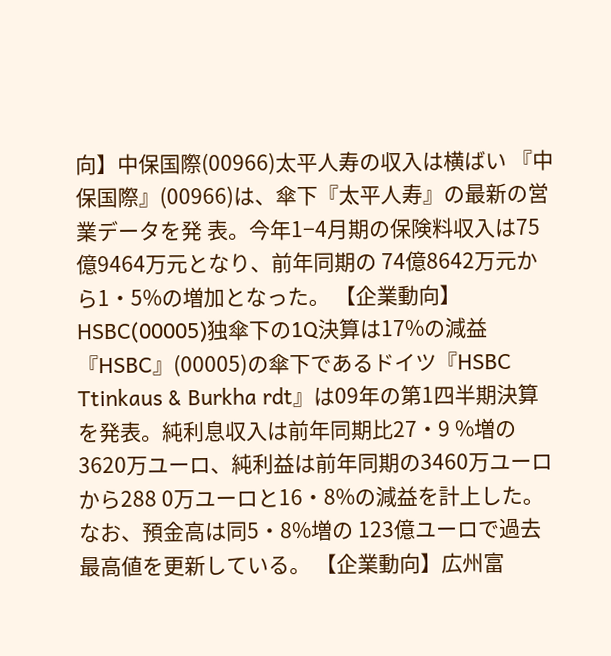向】中保国際(00966)太平人寿の収入は横ばい 『中保国際』(00966)は、傘下『太平人寿』の最新の営業データを発 表。今年1−4月期の保険料収入は75億9464万元となり、前年同期の 74億8642万元から1・5%の増加となった。 【企業動向】HSBC(00005)独傘下の1Q決算は17%の減益 『HSBC』(00005)の傘下であるドイツ『HSBC Ttinkaus & Burkha rdt』は09年の第1四半期決算を発表。純利息収入は前年同期比27・9 %増の3620万ユーロ、純利益は前年同期の3460万ユーロから288 0万ユーロと16・8%の減益を計上した。なお、預金高は同5・8%増の 123億ユーロで過去最高値を更新している。 【企業動向】広州富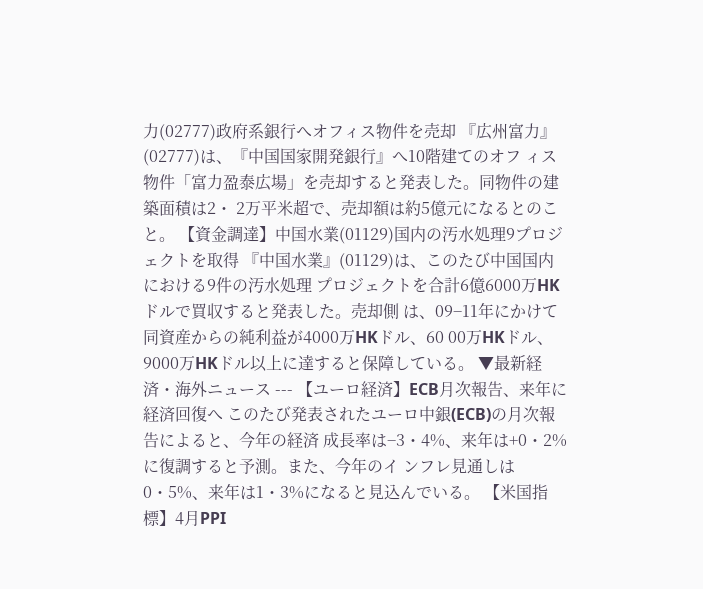力(02777)政府系銀行へオフィス物件を売却 『広州富力』(02777)は、『中国国家開発銀行』へ10階建てのオフ ィス物件「富力盈泰広場」を売却すると発表した。同物件の建築面積は2・ 2万平米超で、売却額は約5億元になるとのこと。 【資金調達】中国水業(01129)国内の汚水処理9プロジェクトを取得 『中国水業』(01129)は、このたび中国国内における9件の汚水処理 プロジェクトを合計6億6000万HKドルで買収すると発表した。売却側 は、09−11年にかけて同資産からの純利益が4000万HKドル、60 00万HKドル、9000万HKドル以上に達すると保障している。 ▼最新経済・海外ニュース --- 【ユーロ経済】ECB月次報告、来年に経済回復へ このたび発表されたユーロ中銀(ECB)の月次報告によると、今年の経済 成長率は−3・4%、来年は+0・2%に復調すると予測。また、今年のイ ンフレ見通しは0・5%、来年は1・3%になると見込んでいる。 【米国指標】4月PPI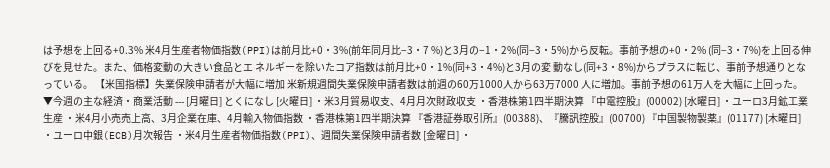は予想を上回る+0.3% 米4月生産者物価指数(PPI)は前月比+0・3%(前年同月比−3・7 %)と3月の−1・2%(同−3・5%)から反転。事前予想の+0・2% (同−3・7%)を上回る伸びを見せた。また、価格変動の大きい食品とエ ネルギーを除いたコア指数は前月比+0・1%(同+3・4%)と3月の変 動なし(同+3・8%)からプラスに転じ、事前予想通りとなっている。 【米国指標】失業保険申請者が大幅に増加 米新規週間失業保険申請者数は前週の60万1000人から63万7000 人に増加。事前予想の61万人を大幅に上回った。 ▼今週の主な経済・商業活動 --- [月曜日] とくになし [火曜日] ・米3月貿易収支、4月月次財政収支 ・香港株第1四半期決算 『中電控股』(00002) [水曜日] ・ユーロ3月鉱工業生産 ・米4月小売売上高、3月企業在庫、4月輸入物価指数 ・香港株第1四半期決算 『香港証券取引所』(00388)、『騰訊控股』(00700) 『中国製物製薬』(01177) [木曜日] ・ユーロ中銀(ECB)月次報告 ・米4月生産者物価指数(PPI)、週間失業保険申請者数 [金曜日] ・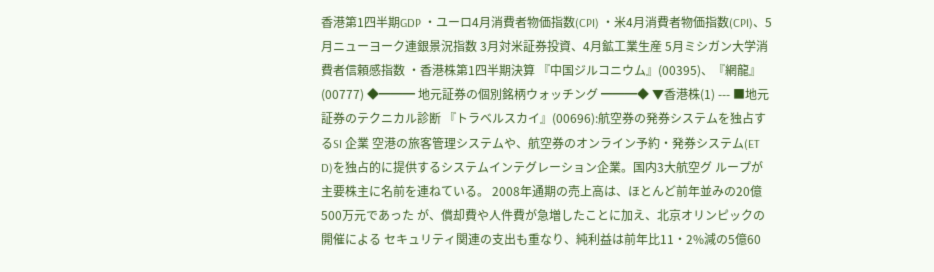香港第1四半期GDP ・ユーロ4月消費者物価指数(CPI) ・米4月消費者物価指数(CPI)、5月ニューヨーク連銀景況指数 3月対米証券投資、4月鉱工業生産 5月ミシガン大学消費者信頼感指数 ・香港株第1四半期決算 『中国ジルコニウム』(00395)、『網龍』(00777) ◆━━━ 地元証券の個別銘柄ウォッチング ━━━◆ ▼香港株(1) --- ■地元証券のテクニカル診断 『トラベルスカイ』(00696):航空券の発券システムを独占するSI 企業 空港の旅客管理システムや、航空券のオンライン予約・発券システム(ET D)を独占的に提供するシステムインテグレーション企業。国内3大航空グ ループが主要株主に名前を連ねている。 2008年通期の売上高は、ほとんど前年並みの20億500万元であった が、償却費や人件費が急増したことに加え、北京オリンピックの開催による セキュリティ関連の支出も重なり、純利益は前年比11・2%減の5億60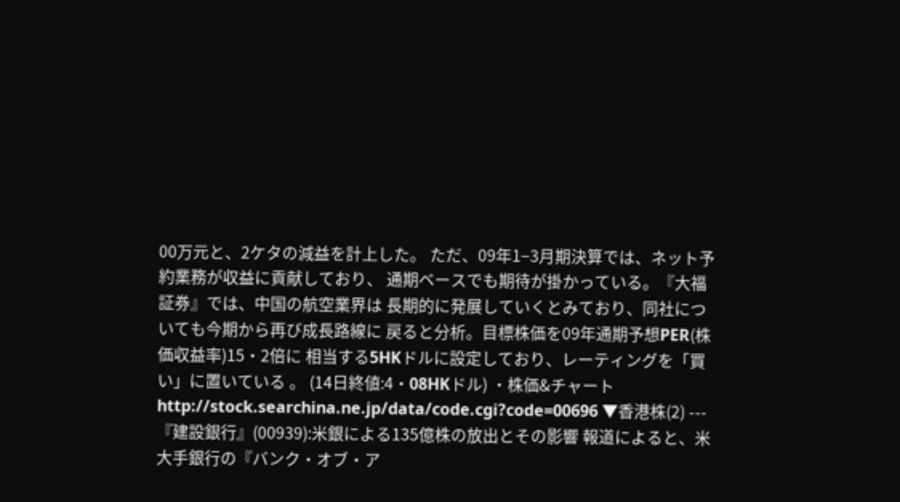00万元と、2ケタの減益を計上した。 ただ、09年1−3月期決算では、ネット予約業務が収益に貢献しており、 通期ベースでも期待が掛かっている。『大福証券』では、中国の航空業界は 長期的に発展していくとみており、同社についても今期から再び成長路線に 戻ると分析。目標株価を09年通期予想PER(株価収益率)15・2倍に 相当する5HKドルに設定しており、レーティングを「買い」に置いている 。 (14日終値:4・08HKドル) ・株価&チャート http://stock.searchina.ne.jp/data/code.cgi?code=00696 ▼香港株(2) --- 『建設銀行』(00939):米銀による135億株の放出とその影響 報道によると、米大手銀行の『バンク・オブ・ア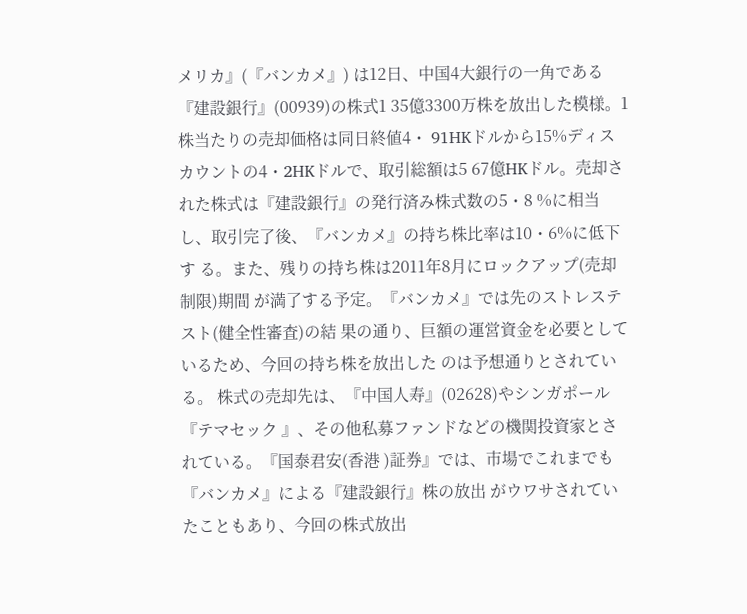メリカ』(『バンカメ』) は12日、中国4大銀行の一角である『建設銀行』(00939)の株式1 35億3300万株を放出した模様。1株当たりの売却価格は同日終値4・ 91HKドルから15%ディスカウントの4・2HKドルで、取引総額は5 67億HKドル。売却された株式は『建設銀行』の発行済み株式数の5・8 %に相当し、取引完了後、『バンカメ』の持ち株比率は10・6%に低下す る。また、残りの持ち株は2011年8月にロックアップ(売却制限)期間 が満了する予定。『バンカメ』では先のストレステスト(健全性審査)の結 果の通り、巨額の運営資金を必要としているため、今回の持ち株を放出した のは予想通りとされている。 株式の売却先は、『中国人寿』(02628)やシンガポール『テマセック 』、その他私募ファンドなどの機関投資家とされている。『国泰君安(香港 )証券』では、市場でこれまでも『バンカメ』による『建設銀行』株の放出 がウワサされていたこともあり、今回の株式放出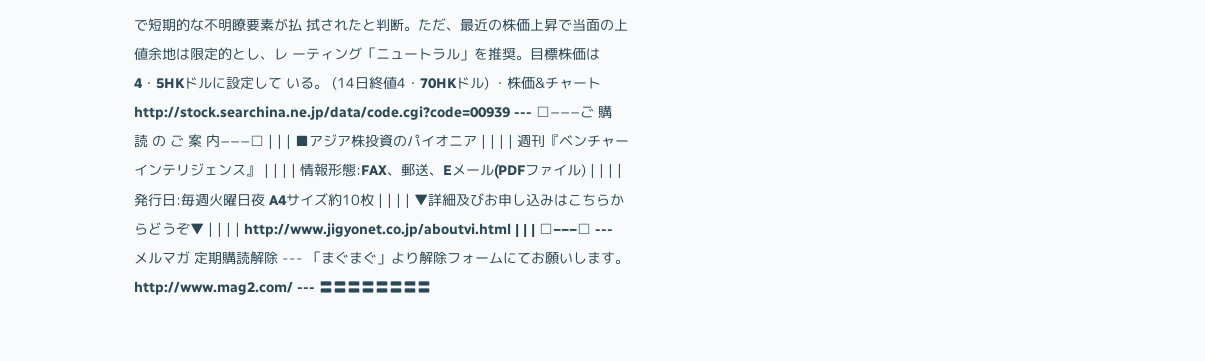で短期的な不明瞭要素が払 拭されたと判断。ただ、最近の株価上昇で当面の上値余地は限定的とし、レ ーティング「ニュートラル」を推奨。目標株価は4・5HKドルに設定して いる。 (14日終値4・70HKドル) ・株価&チャート http://stock.searchina.ne.jp/data/code.cgi?code=00939 --- □−−−ご 購 読 の ご 案 内−−−□ | | | ■アジア株投資のパイオニア | | | | 週刊『ベンチャーインテリジェンス』 | | | | 情報形態:FAX、郵送、Eメール(PDFファイル) | | | | 発行日:毎週火曜日夜 A4サイズ約10枚 | | | | ▼詳細及びお申し込みはこちらからどうぞ▼ | | | | http://www.jigyonet.co.jp/aboutvi.html | | | □−−−□ --- メルマガ 定期購読解除 --- 「まぐまぐ」より解除フォームにてお願いします。 http://www.mag2.com/ --- 〓〓〓〓〓〓〓〓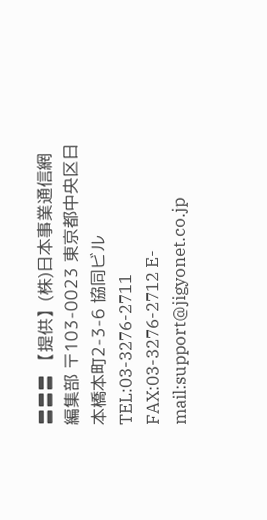〓〓〓 【提供】(株)日本事業通信網 編集部 〒103-0023 東京都中央区日本橋本町2-3-6 協同ビル TEL:03-3276-2711 FAX:03-3276-2712 E-mail:support@jigyonet.co.jp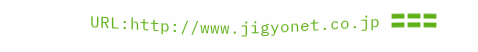URL:http://www.jigyonet.co.jp 〓〓〓